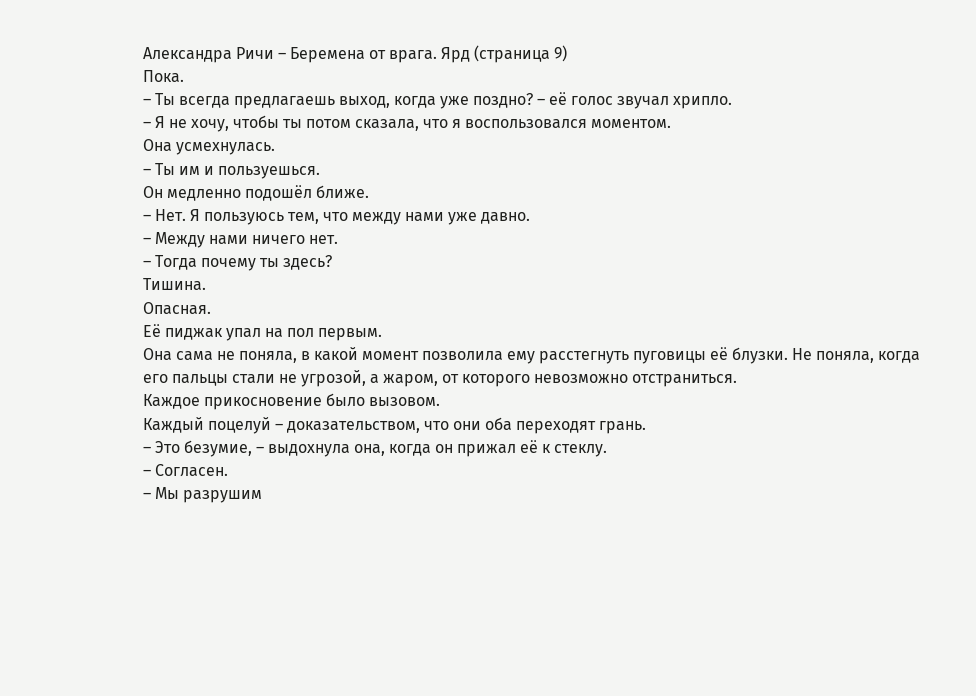Александра Ричи – Беремена от врага. Ярд (страница 9)
Пока.
– Ты всегда предлагаешь выход, когда уже поздно? – её голос звучал хрипло.
– Я не хочу, чтобы ты потом сказала, что я воспользовался моментом.
Она усмехнулась.
– Ты им и пользуешься.
Он медленно подошёл ближе.
– Нет. Я пользуюсь тем, что между нами уже давно.
– Между нами ничего нет.
– Тогда почему ты здесь?
Тишина.
Опасная.
Её пиджак упал на пол первым.
Она сама не поняла, в какой момент позволила ему расстегнуть пуговицы её блузки. Не поняла, когда его пальцы стали не угрозой, а жаром, от которого невозможно отстраниться.
Каждое прикосновение было вызовом.
Каждый поцелуй – доказательством, что они оба переходят грань.
– Это безумие, – выдохнула она, когда он прижал её к стеклу.
– Согласен.
– Мы разрушим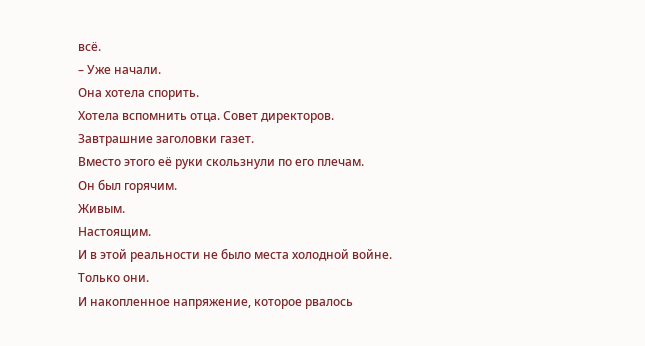всё.
– Уже начали.
Она хотела спорить.
Хотела вспомнить отца. Совет директоров. Завтрашние заголовки газет.
Вместо этого её руки скользнули по его плечам.
Он был горячим.
Живым.
Настоящим.
И в этой реальности не было места холодной войне.
Только они.
И накопленное напряжение, которое рвалось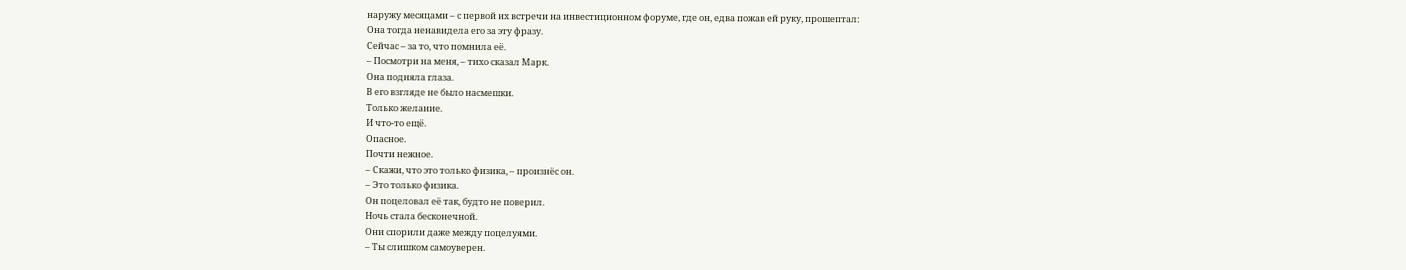наружу месяцами – с первой их встречи на инвестиционном форуме, где он, едва пожав ей руку, прошептал:
Она тогда ненавидела его за эту фразу.
Сейчас – за то, что помнила её.
– Посмотри на меня, – тихо сказал Марк.
Она подняла глаза.
В его взгляде не было насмешки.
Только желание.
И что-то ещё.
Опасное.
Почти нежное.
– Скажи, что это только физика, – произнёс он.
– Это только физика.
Он поцеловал её так, будто не поверил.
Ночь стала бесконечной.
Они спорили даже между поцелуями.
– Ты слишком самоуверен.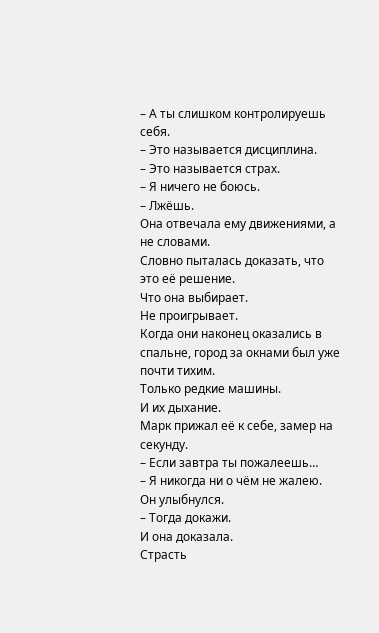– А ты слишком контролируешь себя.
– Это называется дисциплина.
– Это называется страх.
– Я ничего не боюсь.
– Лжёшь.
Она отвечала ему движениями, а не словами.
Словно пыталась доказать, что это её решение.
Что она выбирает.
Не проигрывает.
Когда они наконец оказались в спальне, город за окнами был уже почти тихим.
Только редкие машины.
И их дыхание.
Марк прижал её к себе, замер на секунду.
– Если завтра ты пожалеешь…
– Я никогда ни о чём не жалею.
Он улыбнулся.
– Тогда докажи.
И она доказала.
Страсть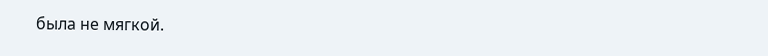была не мягкой.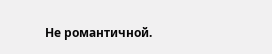Не романтичной.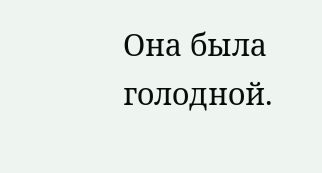Она была голодной.